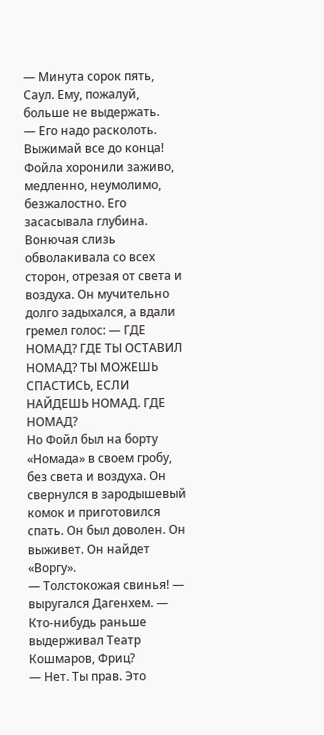— Минута сорок пять, Саул. Ему, пожалуй, больше не выдержать.
— Его надо расколоть. Выжимай все до конца! Фойла хоронили заживо, медленно, неумолимо, безжалостно. Его засасывала глубина. Вонючая слизь обволакивала со всех сторон, отрезая от света и воздуха. Он мучительно долго задыхался, а вдали гремел голос: — ГДЕ НОМАД? ГДЕ ТЫ ОСТАВИЛ НОМАД? ТЫ МОЖЕШЬ СПАСТИСЬ, ЕСЛИ НАЙДЕШЬ НОМАД. ГДЕ НОМАД?
Но Фойл был на борту «Номада» в своем гробу, без света и воздуха. Он свернулся в зародышевый комок и приготовился спать. Он был доволен. Он выживет. Он найдет «Воргу».
— Толстокожая свинья! — выругался Дагенхем. — Кто-нибудь раньше выдерживал Театр Кошмаров, Фриц?
— Нет. Ты прав. Это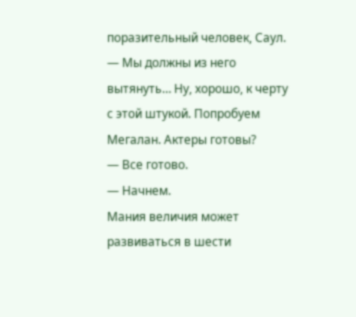поразительный человек, Саул.
— Мы должны из него вытянуть… Ну, хорошо, к черту с этой штукой. Попробуем Мегалан. Актеры готовы?
— Все готово.
— Начнем.
Мания величия может развиваться в шести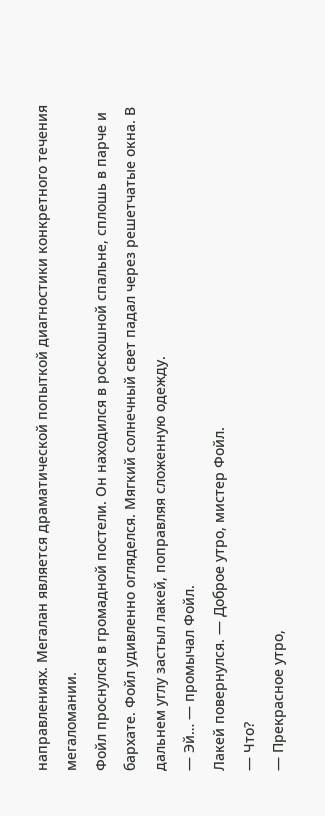направлениях. Мегалан является драматической попыткой диагностики конкретного течения мегаломании.
Фойл проснулся в громадной постели. Он находился в роскошной спальне, сплошь в парче и бархате. Фойл удивленно огляделся. Мягкий солнечный свет падал через решетчатые окна. В дальнем углу застыл лакей, поправляя сложенную одежду.
— Эй… — промычал Фойл.
Лакей повернулся. — Доброе утро, мистер Фойл.
— Что?
— Прекрасное утро,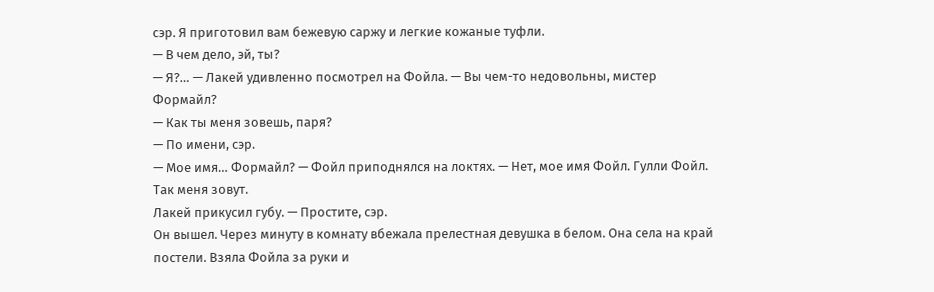сэр. Я приготовил вам бежевую саржу и легкие кожаные туфли.
— В чем дело, эй, ты?
— Я?… — Лакей удивленно посмотрел на Фойла. — Вы чем-то недовольны, мистер Формайл?
— Как ты меня зовешь, паря?
— По имени, сэр.
— Мое имя… Формайл? — Фойл приподнялся на локтях. — Нет, мое имя Фойл. Гулли Фойл. Так меня зовут.
Лакей прикусил губу. — Простите, сэр.
Он вышел. Через минуту в комнату вбежала прелестная девушка в белом. Она села на край постели. Взяла Фойла за руки и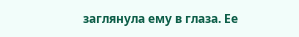заглянула ему в глаза. Ее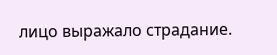лицо выражало страдание.